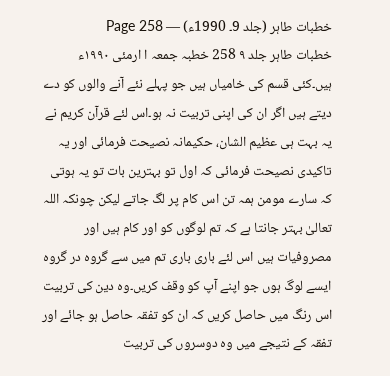خطبات طاہر (جلد 9۔ 1990ء) — Page 258
خطبات طاہر جلد ۹ 258 خطبہ جمعہ ا ارمئی ۱۹۹۰ء ہیں۔کئی قسم کی خامیاں ہیں جو پہلے نئے آنے والوں کو دے دیتے ہیں اگر ان کی اپنی تربیت نہ ہو۔اس لئے قرآن کریم نے یہ بہت ہی عظیم الشان، حکیمانہ نصیحت فرمائی اور یہ تاکیدی نصیحت فرمائی کہ اول تو بہترین بات تو یہ ہوتی کہ سارے مومن ہمہ تن اس کام پر لگ جاتے لیکن چونکہ اللہ تعالیٰ بہتر جانتا ہے کہ تم لوگوں کو اور کام ہیں اور مصروفیات ہیں اس لئے باری باری تم میں سے گروہ در گروہ ایسے لوگ ہوں جو اپنے آپ کو وقف کریں۔وہ دین کی تربیت اس رنگ میں حاصل کریں کہ ان کو تفقہ حاصل ہو جائے اور تفقہ کے نتیجے میں وہ دوسروں کی تربیت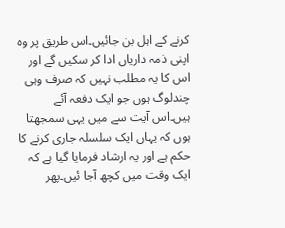کرنے کے اہل بن جائیں۔اس طریق پر وہ اپنی ذمہ داریاں ادا کر سکیں گے اور اس کا یہ مطلب نہیں کہ صرف وہی چندلوگ ہوں جو ایک دفعہ آئے ہیں۔اس آیت سے میں یہی سمجھتا ہوں کہ یہاں ایک سلسلہ جاری کرنے کا حکم ہے اور یہ ارشاد فرمایا گیا ہے کہ ایک وقت میں کچھ آجا ئیں۔پھر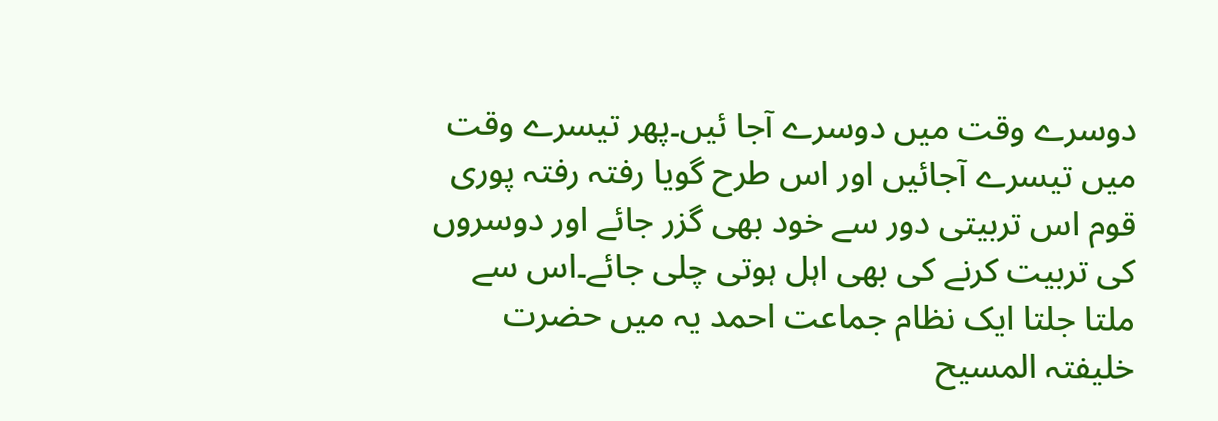دوسرے وقت میں دوسرے آجا ئیں۔پھر تیسرے وقت میں تیسرے آجائیں اور اس طرح گویا رفتہ رفتہ پوری قوم اس تربیتی دور سے خود بھی گزر جائے اور دوسروں کی تربیت کرنے کی بھی اہل ہوتی چلی جائے۔اس سے ملتا جلتا ایک نظام جماعت احمد یہ میں حضرت خلیفتہ المسیح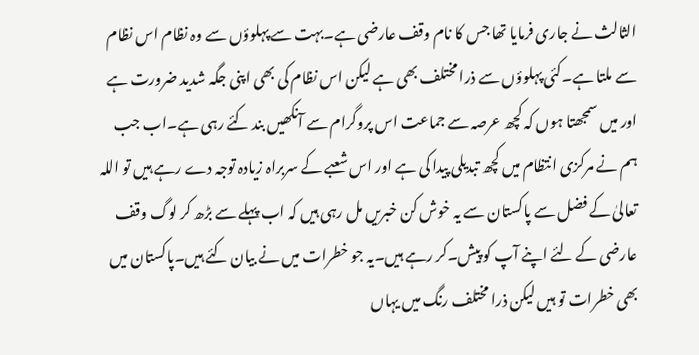الثالث نے جاری فرمایا تھا جس کا نام وقف عارضی ہے۔بہت سے پہلوؤں سے وہ نظام اس نظام سے ملتا ہے۔کئی پہلوؤں سے ذرا مختلف بھی ہے لیکن اس نظام کی بھی اپنی جگہ شدید ضرورت ہے اور میں سمجھتا ہوں کہ کچھ عرصہ سے جماعت اس پروگرام سے آنکھیں بند کئے رہی ہے۔اب جب ہم نے مرکزی انتظام میں کچھ تبدیلی پیدا کی ہے اور اس شعبے کے سربراہ زیادہ توجہ دے رہے ہیں تو اللہ تعالیٰ کے فضل سے پاکستان سے یہ خوش کن خبریں مل رہی ہیں کہ اب پہلے سے بڑھ کر لوگ وقف عارضی کے لئے اپنے آپ کو پیش۔کر رہے ہیں۔یہ جو خطرات میں نے بیان کئے ہیں۔پاکستان میں بھی خطرات تو ہیں لیکن ذرا مختلف رنگ میں یہاں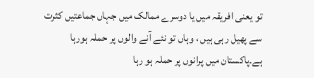تو یعنی افریقہ میں یا دوسرے ممالک میں جہاں جماعتیں کثرت سے پھیل رہی ہیں ، وہاں تو نئے آنے والوں پر حملہ ہورہا ہے۔پاکستان میں پرانوں پر حملہ ہو رہا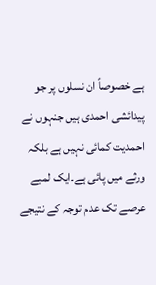ہے خصوصاً ان نسلوں پر جو پیدائشی احمدی ہیں جنہوں نے احمدیت کمائی نہیں ہے بلکہ ورثے میں پائی ہے۔ایک لمبے عرصے تک عدم توجہ کے نتیجے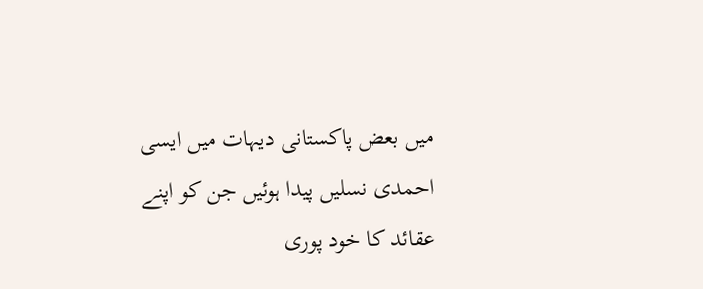میں بعض پاکستانی دیہات میں ایسی احمدی نسلیں پیدا ہوئیں جن کو اپنے عقائد کا خود پوری